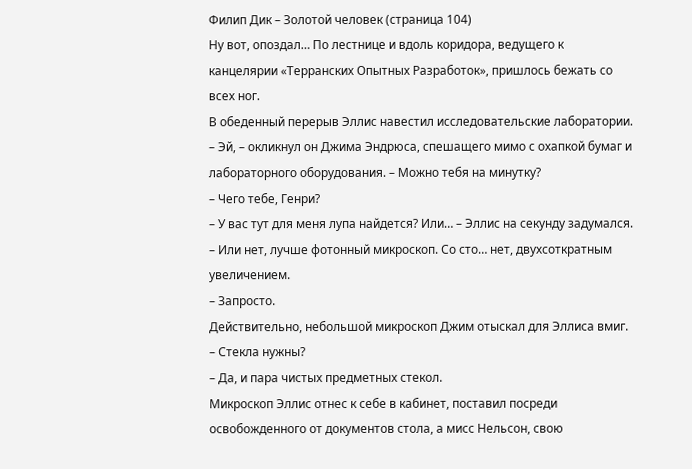Филип Дик – Золотой человек (страница 104)
Ну вот, опоздал… По лестнице и вдоль коридора, ведущего к канцелярии «Терранских Опытных Разработок», пришлось бежать со всех ног.
В обеденный перерыв Эллис навестил исследовательские лаборатории.
– Эй, – окликнул он Джима Эндрюса, спешащего мимо с охапкой бумаг и лабораторного оборудования. – Можно тебя на минутку?
– Чего тебе, Генри?
– У вас тут для меня лупа найдется? Или… – Эллис на секунду задумался. – Или нет, лучше фотонный микроскоп. Со сто… нет, двухсоткратным увеличением.
– Запросто.
Действительно, небольшой микроскоп Джим отыскал для Эллиса вмиг.
– Стекла нужны?
– Да, и пара чистых предметных стекол.
Микроскоп Эллис отнес к себе в кабинет, поставил посреди освобожденного от документов стола, а мисс Нельсон, свою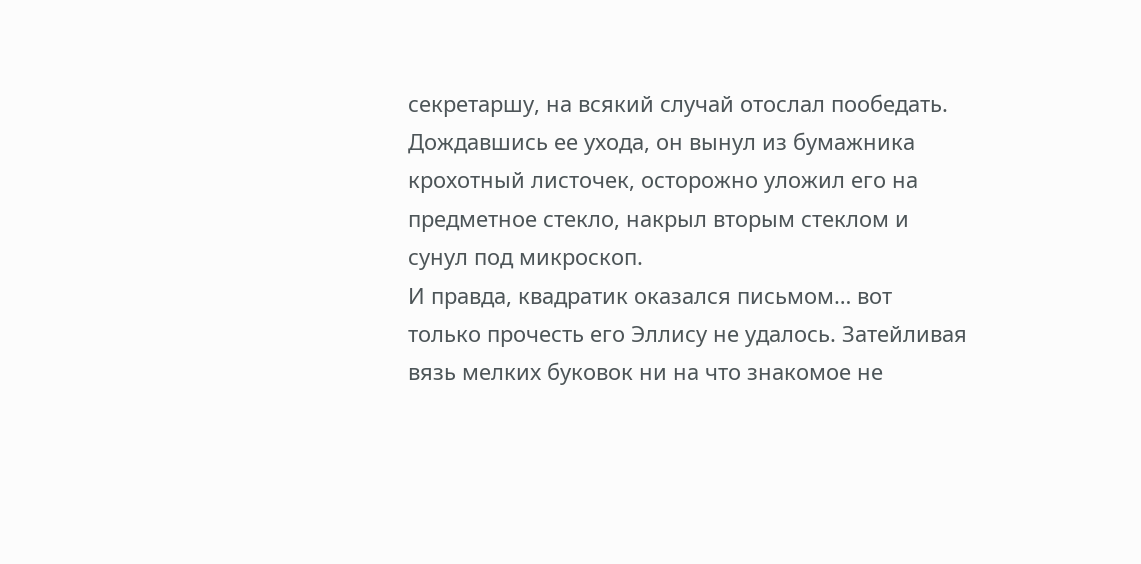секретаршу, на всякий случай отослал пообедать. Дождавшись ее ухода, он вынул из бумажника крохотный листочек, осторожно уложил его на предметное стекло, накрыл вторым стеклом и сунул под микроскоп.
И правда, квадратик оказался письмом… вот только прочесть его Эллису не удалось. Затейливая вязь мелких буковок ни на что знакомое не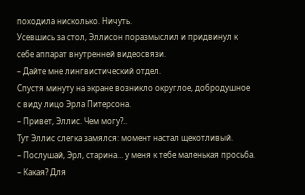походила нисколько. Ничуть.
Усевшись за стол, Эллисон поразмыслил и придвинул к себе аппарат внутренней видеосвязи.
– Дайте мне лингвистический отдел.
Спустя минуту на экране возникло округлое, добродушное с виду лицо Эрла Питерсона.
– Привет, Эллис. Чем могу?..
Тут Эллис слегка замялся: момент настал щекотливый.
– Послушай, Эрл, старина… у меня к тебе маленькая просьба.
– Какая? Для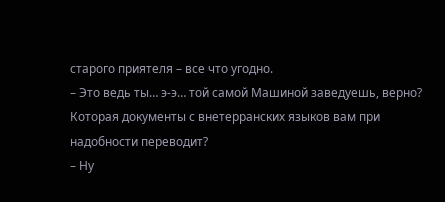старого приятеля – все что угодно.
– Это ведь ты… э-э… той самой Машиной заведуешь, верно? Которая документы с внетерранских языков вам при надобности переводит?
– Ну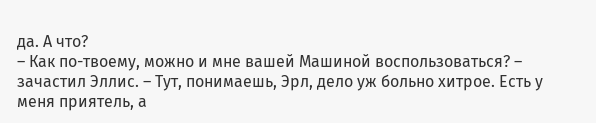да. А что?
– Как по-твоему, можно и мне вашей Машиной воспользоваться? – зачастил Эллис. – Тут, понимаешь, Эрл, дело уж больно хитрое. Есть у меня приятель, а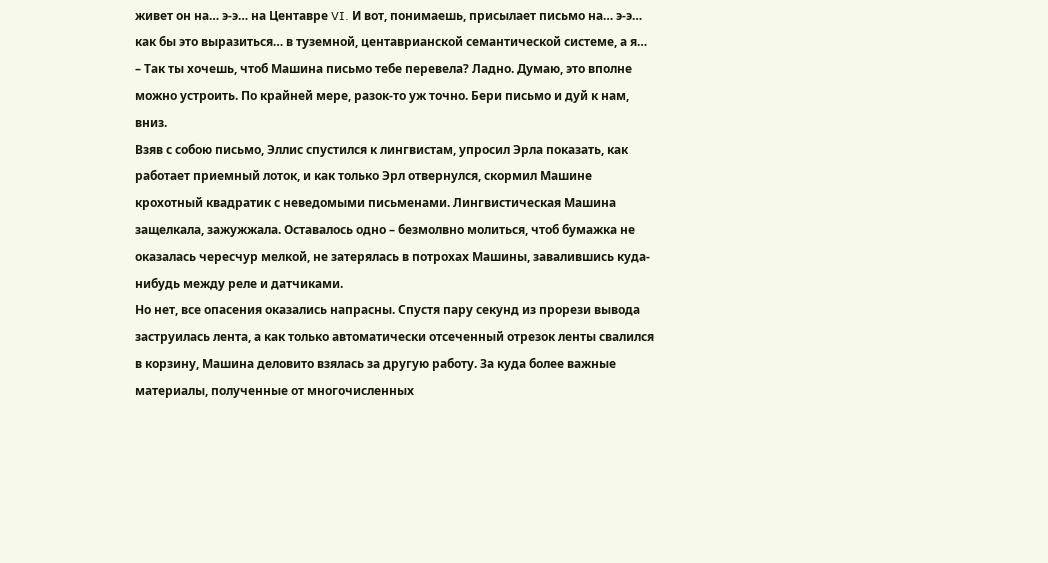живет он на… э-э… на Центавре VI. И вот, понимаешь, присылает письмо на… э-э… как бы это выразиться… в туземной, центаврианской семантической системе, а я…
– Так ты хочешь, чтоб Машина письмо тебе перевела? Ладно. Думаю, это вполне можно устроить. По крайней мере, разок-то уж точно. Бери письмо и дуй к нам, вниз.
Взяв с собою письмо, Эллис спустился к лингвистам, упросил Эрла показать, как работает приемный лоток, и как только Эрл отвернулся, скормил Машине крохотный квадратик с неведомыми письменами. Лингвистическая Машина защелкала, зажужжала. Оставалось одно – безмолвно молиться, чтоб бумажка не оказалась чересчур мелкой, не затерялась в потрохах Машины, завалившись куда-нибудь между реле и датчиками.
Но нет, все опасения оказались напрасны. Спустя пару секунд из прорези вывода заструилась лента, а как только автоматически отсеченный отрезок ленты свалился в корзину, Машина деловито взялась за другую работу. За куда более важные материалы, полученные от многочисленных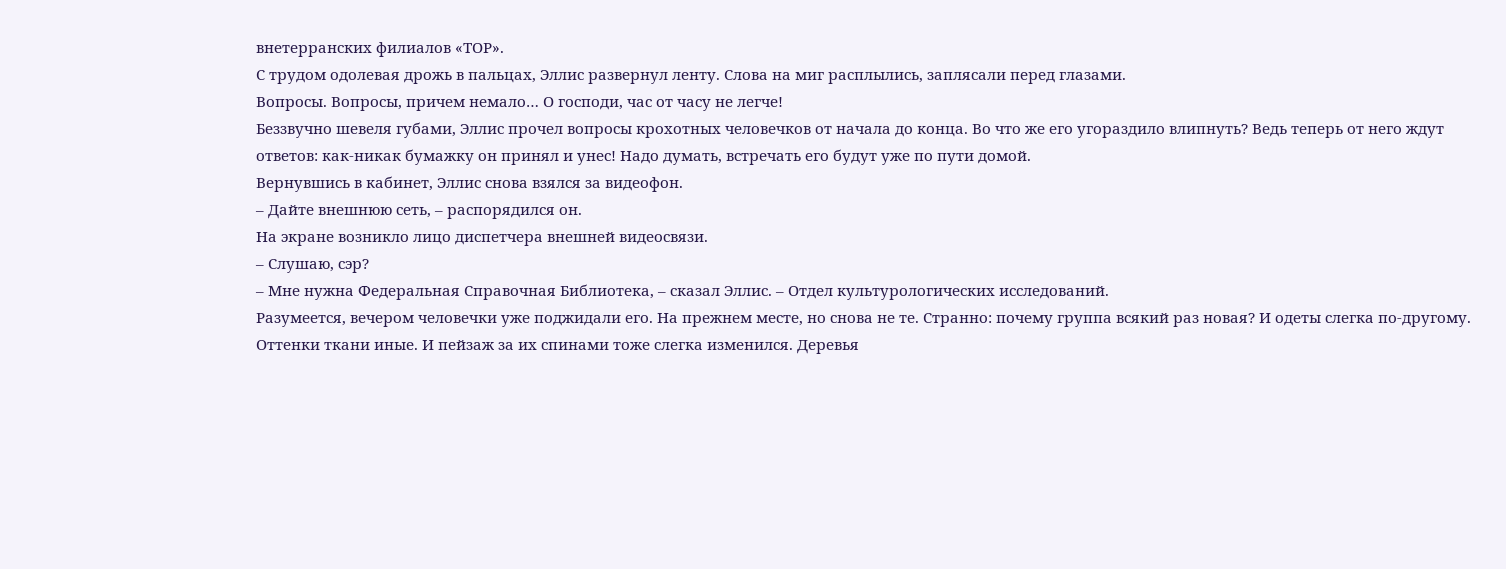внетерранских филиалов «ТОР».
С трудом одолевая дрожь в пальцах, Эллис развернул ленту. Слова на миг расплылись, заплясали перед глазами.
Вопросы. Вопросы, причем немало… О господи, час от часу не легче!
Беззвучно шевеля губами, Эллис прочел вопросы крохотных человечков от начала до конца. Во что же его угораздило влипнуть? Ведь теперь от него ждут ответов: как-никак бумажку он принял и унес! Надо думать, встречать его будут уже по пути домой.
Вернувшись в кабинет, Эллис снова взялся за видеофон.
– Дайте внешнюю сеть, – распорядился он.
На экране возникло лицо диспетчера внешней видеосвязи.
– Слушаю, сэр?
– Мне нужна Федеральная Справочная Библиотека, – сказал Эллис. – Отдел культурологических исследований.
Разумеется, вечером человечки уже поджидали его. На прежнем месте, но снова не те. Странно: почему группа всякий раз новая? И одеты слегка по-другому. Оттенки ткани иные. И пейзаж за их спинами тоже слегка изменился. Деревья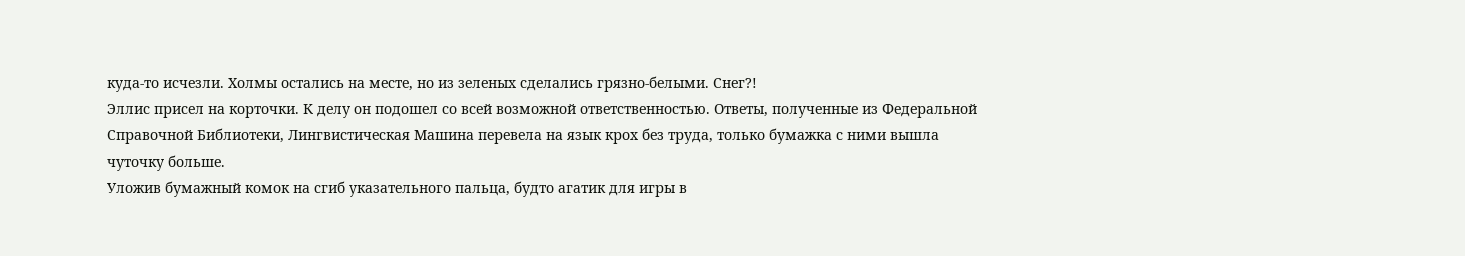куда-то исчезли. Холмы остались на месте, но из зеленых сделались грязно-белыми. Снег?!
Эллис присел на корточки. К делу он подошел со всей возможной ответственностью. Ответы, полученные из Федеральной Справочной Библиотеки, Лингвистическая Машина перевела на язык крох без труда, только бумажка с ними вышла чуточку больше.
Уложив бумажный комок на сгиб указательного пальца, будто агатик для игры в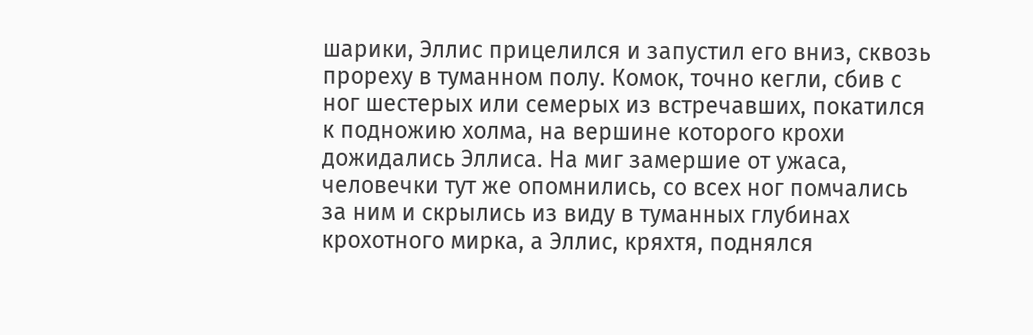шарики, Эллис прицелился и запустил его вниз, сквозь прореху в туманном полу. Комок, точно кегли, сбив с ног шестерых или семерых из встречавших, покатился к подножию холма, на вершине которого крохи дожидались Эллиса. На миг замершие от ужаса, человечки тут же опомнились, со всех ног помчались за ним и скрылись из виду в туманных глубинах крохотного мирка, а Эллис, кряхтя, поднялся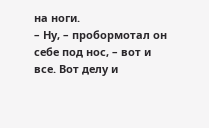на ноги.
– Ну, – пробормотал он себе под нос, – вот и все. Вот делу и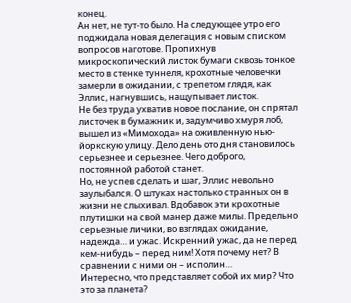конец.
Ан нет, не тут-то было. На следующее утро его поджидала новая делегация с новым списком вопросов наготове. Пропихнув микроскопический листок бумаги сквозь тонкое место в стенке туннеля, крохотные человечки замерли в ожидании, с трепетом глядя, как Эллис, нагнувшись, нащупывает листок.
Не без труда ухватив новое послание, он спрятал листочек в бумажник и, задумчиво хмуря лоб, вышел из «Мимохода» на оживленную нью-йоркскую улицу. Дело день ото дня становилось серьезнее и серьезнее. Чего доброго, постоянной работой станет.
Но, не успев сделать и шаг, Эллис невольно заулыбался. О штуках настолько странных он в жизни не слыхивал. Вдобавок эти крохотные плутишки на свой манер даже милы. Предельно серьезные личики, во взглядах ожидание, надежда… и ужас. Искренний ужас, да не перед кем-нибудь – перед ним! Хотя почему нет? В сравнении с ними он – исполин…
Интересно, что представляет собой их мир? Что это за планета?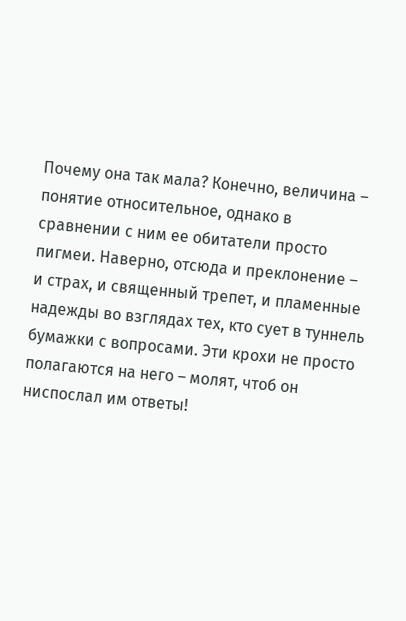Почему она так мала? Конечно, величина – понятие относительное, однако в сравнении с ним ее обитатели просто пигмеи. Наверно, отсюда и преклонение – и страх, и священный трепет, и пламенные надежды во взглядах тех, кто сует в туннель бумажки с вопросами. Эти крохи не просто полагаются на него – молят, чтоб он ниспослал им ответы!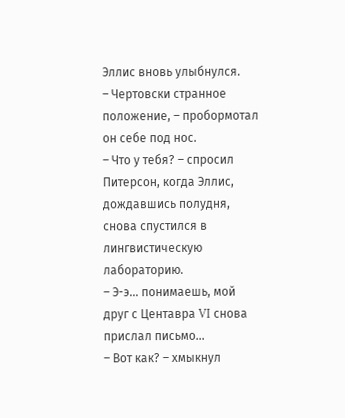Эллис вновь улыбнулся.
– Чертовски странное положение, – пробормотал он себе под нос.
– Что у тебя? – спросил Питерсон, когда Эллис, дождавшись полудня, снова спустился в лингвистическую лабораторию.
– Э-э… понимаешь, мой друг с Центавра VI снова прислал письмо…
– Вот как? – хмыкнул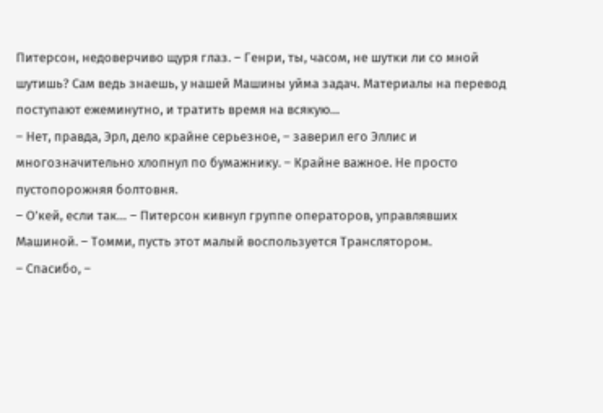Питерсон, недоверчиво щуря глаз. – Генри, ты, часом, не шутки ли со мной шутишь? Сам ведь знаешь, у нашей Машины уйма задач. Материалы на перевод поступают ежеминутно, и тратить время на всякую…
– Нет, правда, Эрл, дело крайне серьезное, – заверил его Эллис и многозначительно хлопнул по бумажнику. – Крайне важное. Не просто пустопорожняя болтовня.
– О’кей, если так… – Питерсон кивнул группе операторов, управлявших Машиной. – Томми, пусть этот малый воспользуется Транслятором.
– Спасибо, –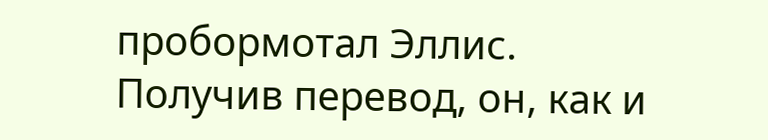пробормотал Эллис.
Получив перевод, он, как и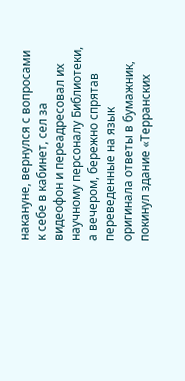накануне, вернулся с вопросами к себе в кабинет, сел за видеофон и переадресовал их научному персоналу Библиотеки, а вечером, бережно спрятав переведенные на язык оригинала ответы в бумажник, покинул здание «Терранских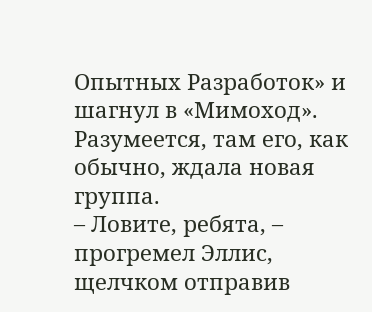Опытных Разработок» и шагнул в «Мимоход».
Разумеется, там его, как обычно, ждала новая группа.
– Ловите, ребята, – прогремел Эллис, щелчком отправив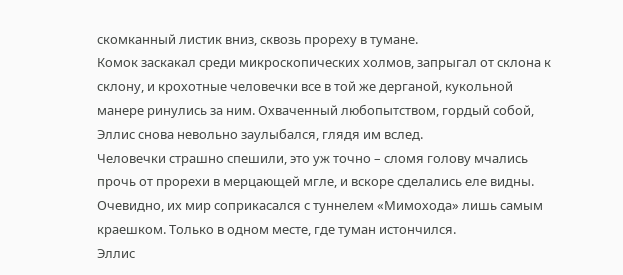скомканный листик вниз, сквозь прореху в тумане.
Комок заскакал среди микроскопических холмов, запрыгал от склона к склону, и крохотные человечки все в той же дерганой, кукольной манере ринулись за ним. Охваченный любопытством, гордый собой, Эллис снова невольно заулыбался, глядя им вслед.
Человечки страшно спешили, это уж точно – сломя голову мчались прочь от прорехи в мерцающей мгле, и вскоре сделались еле видны. Очевидно, их мир соприкасался с туннелем «Мимохода» лишь самым краешком. Только в одном месте, где туман истончился.
Эллис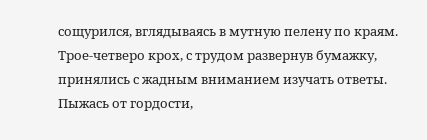сощурился, вглядываясь в мутную пелену по краям. Трое-четверо крох, с трудом развернув бумажку, принялись с жадным вниманием изучать ответы.
Пыжась от гордости,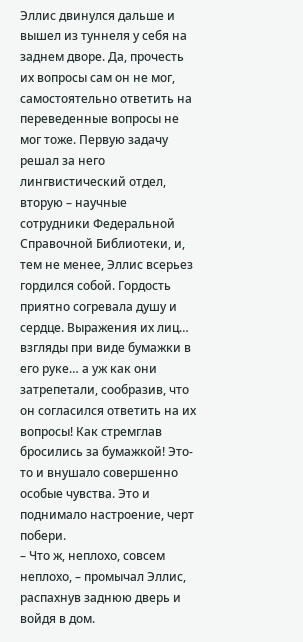Эллис двинулся дальше и вышел из туннеля у себя на заднем дворе. Да, прочесть их вопросы сам он не мог, самостоятельно ответить на переведенные вопросы не мог тоже. Первую задачу решал за него лингвистический отдел, вторую – научные сотрудники Федеральной Справочной Библиотеки, и, тем не менее, Эллис всерьез гордился собой. Гордость приятно согревала душу и сердце. Выражения их лиц… взгляды при виде бумажки в его руке… а уж как они затрепетали, сообразив, что он согласился ответить на их вопросы! Как стремглав бросились за бумажкой! Это-то и внушало совершенно особые чувства. Это и поднимало настроение, черт побери.
– Что ж, неплохо, совсем неплохо, – промычал Эллис, распахнув заднюю дверь и войдя в дом.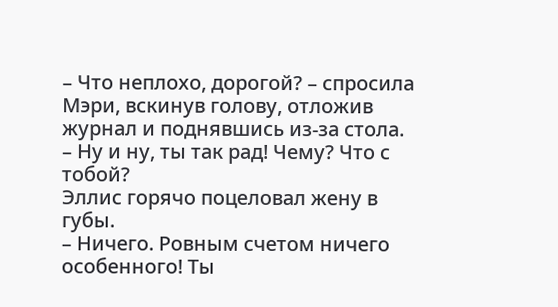– Что неплохо, дорогой? – спросила Мэри, вскинув голову, отложив журнал и поднявшись из-за стола. – Ну и ну, ты так рад! Чему? Что с тобой?
Эллис горячо поцеловал жену в губы.
– Ничего. Ровным счетом ничего особенного! Ты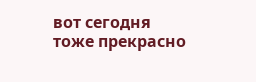вот сегодня тоже прекрасно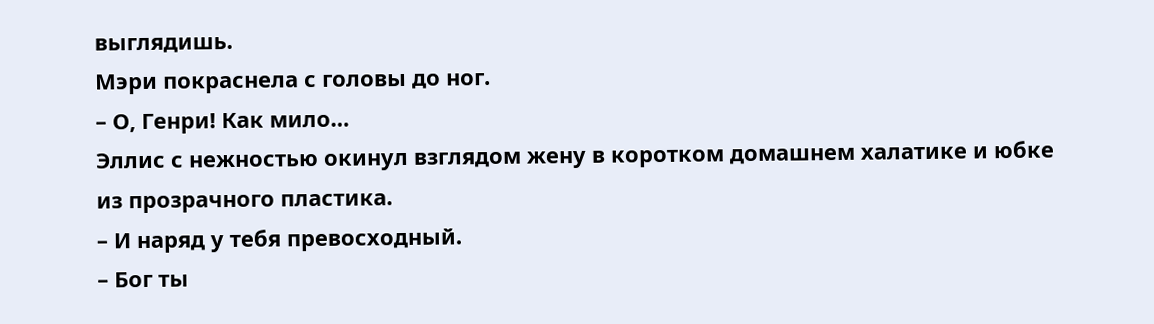выглядишь.
Мэри покраснела с головы до ног.
– О, Генри! Как мило…
Эллис с нежностью окинул взглядом жену в коротком домашнем халатике и юбке из прозрачного пластика.
– И наряд у тебя превосходный.
– Бог ты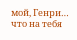мой, Генри… что на тебя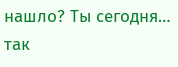нашло? Ты сегодня… так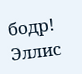бодр!
Эллис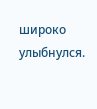широко улыбнулся.